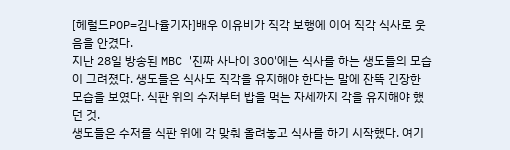[헤럴드POP=김나율기자]배우 이유비가 직각 보행에 이어 직각 식사로 웃음을 안겼다.
지난 28일 방송된 MBC '진짜 사나이 300'에는 식사를 하는 생도들의 모습이 그려졌다. 생도들은 식사도 직각을 유지해야 한다는 말에 잔뜩 긴장한 모습을 보였다. 식판 위의 수저부터 밥을 먹는 자세까지 각을 유지해야 했던 것.
생도들은 수저를 식판 위에 각 맞춰 올려놓고 식사를 하기 시작했다. 여기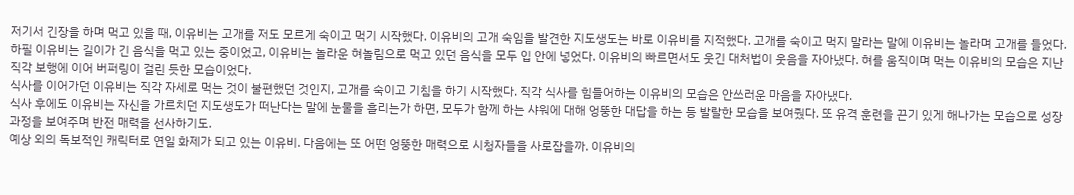저기서 긴장을 하며 먹고 있을 때, 이유비는 고개를 저도 모르게 숙이고 먹기 시작했다. 이유비의 고개 숙임을 발견한 지도생도는 바로 이유비를 지적했다. 고개를 숙이고 먹지 말라는 말에 이유비는 놀라며 고개를 들었다.
하필 이유비는 길이가 긴 음식을 먹고 있는 중이었고, 이유비는 놀라운 혀놀림으로 먹고 있던 음식을 모두 입 안에 넣었다. 이유비의 빠르면서도 웃긴 대처법이 웃음을 자아냈다. 혀를 움직이며 먹는 이유비의 모습은 지난 직각 보행에 이어 버퍼링이 걸린 듯한 모습이었다.
식사를 이어가던 이유비는 직각 자세로 먹는 것이 불편했던 것인지, 고개를 숙이고 기침을 하기 시작했다. 직각 식사를 힘들어하는 이유비의 모습은 안쓰러운 마음을 자아냈다.
식사 후에도 이유비는 자신을 가르치던 지도생도가 떠난다는 말에 눈물을 흘리는가 하면, 모두가 함께 하는 샤워에 대해 엉뚱한 대답을 하는 등 발랄한 모습을 보여줬다. 또 유격 훈련을 끈기 있게 해나가는 모습으로 성장 과정을 보여주며 반전 매력을 선사하기도.
예상 외의 독보적인 캐릭터로 연일 화제가 되고 있는 이유비. 다음에는 또 어떤 엉뚱한 매력으로 시청자들을 사로잡을까. 이유비의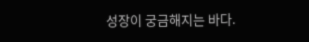성장이 궁금해지는 바다.